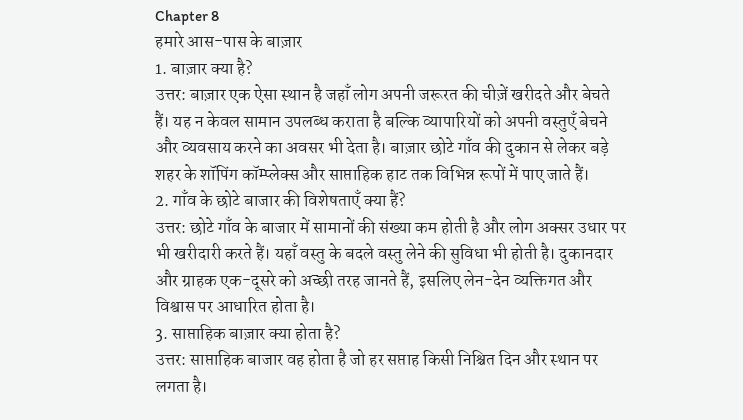Chapter 8
हमारे आस-पास के बाज़ार
1. बाज़ार क्या है?
उत्तर: बाज़ार एक ऐसा स्थान है जहाँ लोग अपनी जरूरत की चीज़ें खरीदते और बेचते हैं। यह न केवल सामान उपलब्ध कराता है बल्कि व्यापारियों को अपनी वस्तुएँ बेचने और व्यवसाय करने का अवसर भी देता है। बाज़ार छोटे गाँव की दुकान से लेकर बड़े शहर के शॉपिंग कॉम्प्लेक्स और साप्ताहिक हाट तक विभिन्न रूपों में पाए जाते हैं।
2. गाँव के छोटे बाजार की विशेषताएँ क्या हैं?
उत्तर: छोटे गाँव के बाजार में सामानों की संख्या कम होती है और लोग अक्सर उधार पर भी खरीदारी करते हैं। यहाँ वस्तु के बदले वस्तु लेने की सुविधा भी होती है। दुकानदार और ग्राहक एक-दूसरे को अच्छी तरह जानते हैं, इसलिए लेन-देन व्यक्तिगत और विश्वास पर आधारित होता है।
3. साप्ताहिक बाज़ार क्या होता है?
उत्तर: साप्ताहिक बाजार वह होता है जो हर सप्ताह किसी निश्चित दिन और स्थान पर लगता है।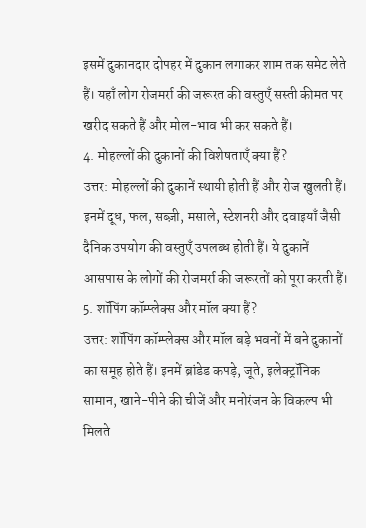इसमें दुकानदार दोपहर में दुकान लगाकर शाम तक समेट लेते हैं। यहाँ लोग रोजमर्रा की जरूरत की वस्तुएँ सस्ती कीमत पर खरीद सकते हैं और मोल-भाव भी कर सकते हैं।
4. मोहल्लों की दुकानों की विशेषताएँ क्या हैं?
उत्तर: मोहल्लों की दुकानें स्थायी होती हैं और रोज खुलती हैं। इनमें दूध, फल, सब्ज़ी, मसाले, स्टेशनरी और दवाइयाँ जैसी दैनिक उपयोग की वस्तुएँ उपलब्ध होती हैं। ये दुकानें आसपास के लोगों की रोजमर्रा की जरूरतों को पूरा करती हैं।
5. शॉपिंग कॉम्प्लेक्स और मॉल क्या हैं?
उत्तर: शॉपिंग कॉम्प्लेक्स और मॉल बड़े भवनों में बने दुकानों का समूह होते हैं। इनमें ब्रांडेड कपड़े, जूते, इलेक्ट्रॉनिक सामान, खाने-पीने की चीजें और मनोरंजन के विकल्प भी मिलते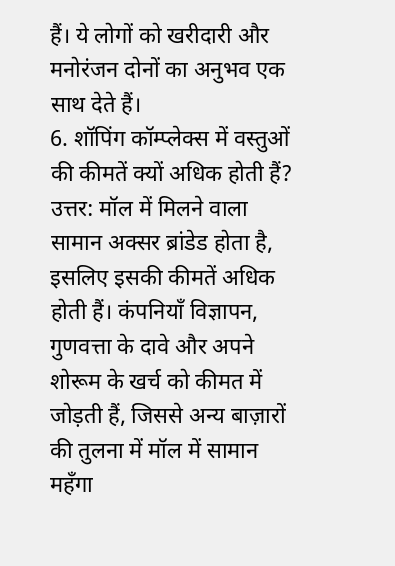हैं। ये लोगों को खरीदारी और मनोरंजन दोनों का अनुभव एक साथ देते हैं।
6. शॉपिंग कॉम्प्लेक्स में वस्तुओं की कीमतें क्यों अधिक होती हैं?
उत्तर: मॉल में मिलने वाला सामान अक्सर ब्रांडेड होता है, इसलिए इसकी कीमतें अधिक होती हैं। कंपनियाँ विज्ञापन, गुणवत्ता के दावे और अपने शोरूम के खर्च को कीमत में जोड़ती हैं, जिससे अन्य बाज़ारों की तुलना में मॉल में सामान महँगा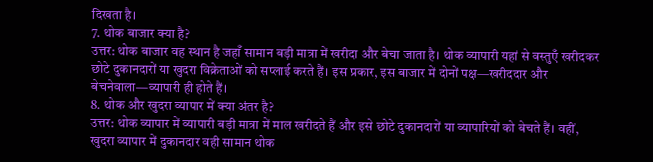दिखता है।
7. थोक बाजार क्या है?
उत्तर: थोक बाजार वह स्थान है जहाँ सामान बड़ी मात्रा में खरीदा और बेचा जाता है। थोक व्यापारी यहां से वस्तुएँ खरीदकर छोटे दुकानदारों या खुदरा विक्रेताओं को सप्लाई करते हैं। इस प्रकार, इस बाजार में दोनों पक्ष—खरीददार और बेचनेवाला—व्यापारी ही होते हैं।
8. थोक और खुदरा व्यापार में क्या अंतर है?
उत्तर: थोक व्यापार में व्यापारी बड़ी मात्रा में माल खरीदते हैं और इसे छोटे दुकानदारों या व्यापारियों को बेचते हैं। वहीं, खुदरा व्यापार में दुकानदार वही सामान थोक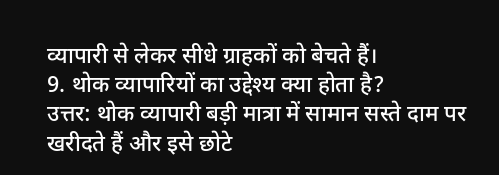व्यापारी से लेकर सीधे ग्राहकों को बेचते हैं।
9. थोक व्यापारियों का उद्देश्य क्या होता है?
उत्तर: थोक व्यापारी बड़ी मात्रा में सामान सस्ते दाम पर खरीदते हैं और इसे छोटे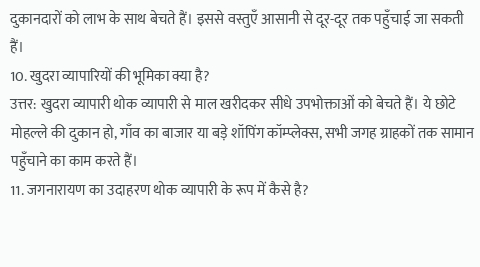दुकानदारों को लाभ के साथ बेचते हैं। इससे वस्तुएँ आसानी से दूर-दूर तक पहुँचाई जा सकती हैं।
10. खुदरा व्यापारियों की भूमिका क्या है?
उत्तर: खुदरा व्यापारी थोक व्यापारी से माल खरीदकर सीधे उपभोक्ताओं को बेचते हैं। ये छोटे मोहल्ले की दुकान हो, गाँव का बाजार या बड़े शॉपिंग कॉम्प्लेक्स, सभी जगह ग्राहकों तक सामान पहुँचाने का काम करते हैं।
11. जगनारायण का उदाहरण थोक व्यापारी के रूप में कैसे है?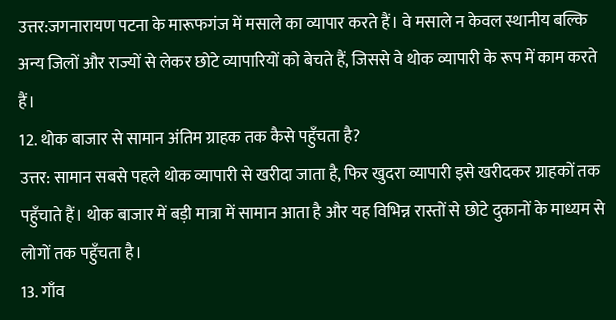उत्तर:जगनारायण पटना के मारूफगंज में मसाले का व्यापार करते हैं। वे मसाले न केवल स्थानीय बल्कि अन्य जिलों और राज्यों से लेकर छोटे व्यापारियों को बेचते हैं, जिससे वे थोक व्यापारी के रूप में काम करते हैं।
12. थोक बाजार से सामान अंतिम ग्राहक तक कैसे पहुँचता है?
उत्तर: सामान सबसे पहले थोक व्यापारी से खरीदा जाता है, फिर खुदरा व्यापारी इसे खरीदकर ग्राहकों तक पहुँचाते हैं। थोक बाजार में बड़ी मात्रा में सामान आता है और यह विभिन्न रास्तों से छोटे दुकानों के माध्यम से लोगों तक पहुँचता है।
13. गाँव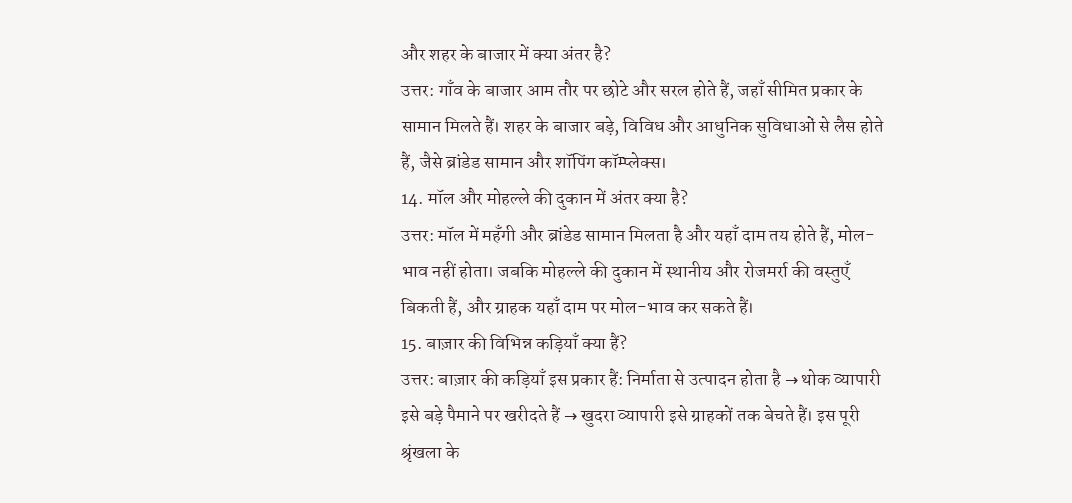और शहर के बाजार में क्या अंतर है?
उत्तर: गाँव के बाजार आम तौर पर छोटे और सरल होते हैं, जहाँ सीमित प्रकार के सामान मिलते हैं। शहर के बाजार बड़े, विविध और आधुनिक सुविधाओं से लैस होते हैं, जैसे ब्रांडेड सामान और शॉपिंग कॉम्प्लेक्स।
14. मॉल और मोहल्ले की दुकान में अंतर क्या है?
उत्तर: मॉल में महँगी और ब्रांडेड सामान मिलता है और यहाँ दाम तय होते हैं, मोल-भाव नहीं होता। जबकि मोहल्ले की दुकान में स्थानीय और रोजमर्रा की वस्तुएँ बिकती हैं, और ग्राहक यहाँ दाम पर मोल-भाव कर सकते हैं।
15. बाज़ार की विभिन्न कड़ियाँ क्या हैं?
उत्तर: बाज़ार की कड़ियाँ इस प्रकार हैं: निर्माता से उत्पादन होता है → थोक व्यापारी इसे बड़े पैमाने पर खरीदते हैं → खुदरा व्यापारी इसे ग्राहकों तक बेचते हैं। इस पूरी श्रृंखला के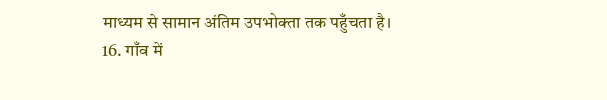माध्यम से सामान अंतिम उपभोक्ता तक पहुँचता है।
16. गाँव में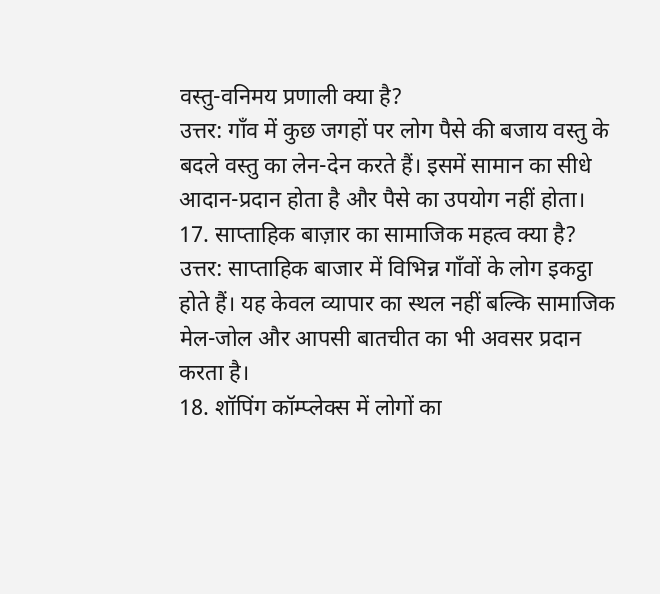वस्तु-वनिमय प्रणाली क्या है?
उत्तर: गाँव में कुछ जगहों पर लोग पैसे की बजाय वस्तु के बदले वस्तु का लेन-देन करते हैं। इसमें सामान का सीधे आदान-प्रदान होता है और पैसे का उपयोग नहीं होता।
17. साप्ताहिक बाज़ार का सामाजिक महत्व क्या है?
उत्तर: साप्ताहिक बाजार में विभिन्न गाँवों के लोग इकट्ठा होते हैं। यह केवल व्यापार का स्थल नहीं बल्कि सामाजिक मेल-जोल और आपसी बातचीत का भी अवसर प्रदान करता है।
18. शॉपिंग कॉम्प्लेक्स में लोगों का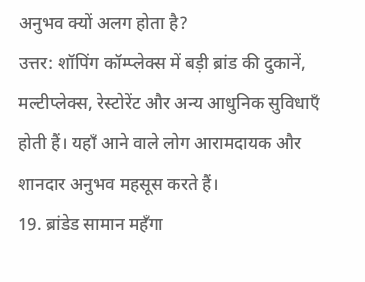अनुभव क्यों अलग होता है?
उत्तर: शॉपिंग कॉम्प्लेक्स में बड़ी ब्रांड की दुकानें, मल्टीप्लेक्स, रेस्टोरेंट और अन्य आधुनिक सुविधाएँ होती हैं। यहाँ आने वाले लोग आरामदायक और शानदार अनुभव महसूस करते हैं।
19. ब्रांडेड सामान महँगा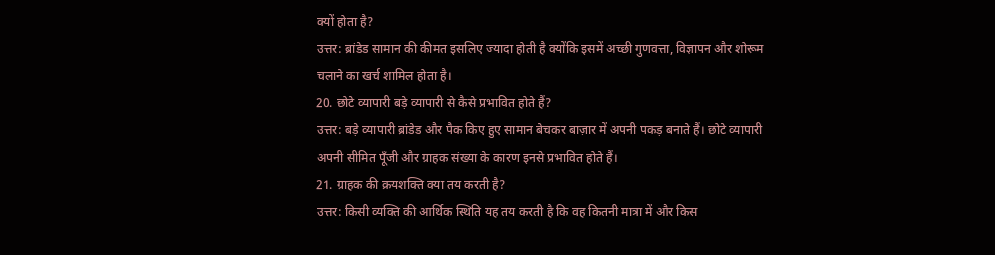क्यों होता है?
उत्तर: ब्रांडेड सामान की कीमत इसलिए ज्यादा होती है क्योंकि इसमें अच्छी गुणवत्ता, विज्ञापन और शोरूम चलाने का खर्च शामिल होता है।
20. छोटे व्यापारी बड़े व्यापारी से कैसे प्रभावित होते हैं?
उत्तर: बड़े व्यापारी ब्रांडेड और पैक किए हुए सामान बेचकर बाज़ार में अपनी पकड़ बनाते हैं। छोटे व्यापारी अपनी सीमित पूँजी और ग्राहक संख्या के कारण इनसे प्रभावित होते हैं।
21. ग्राहक की क्रयशक्ति क्या तय करती है?
उत्तर: किसी व्यक्ति की आर्थिक स्थिति यह तय करती है कि वह कितनी मात्रा में और किस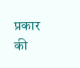प्रकार की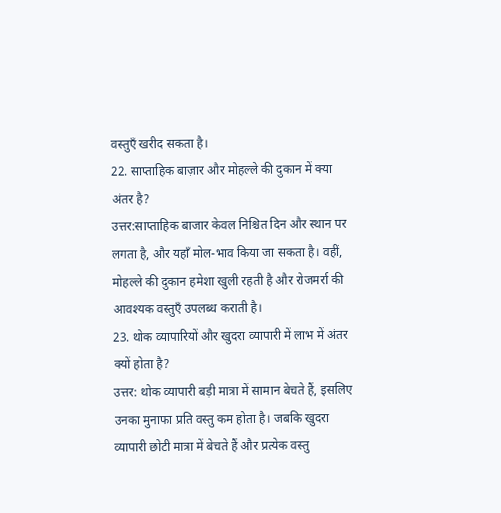वस्तुएँ खरीद सकता है।
22. साप्ताहिक बाज़ार और मोहल्ले की दुकान में क्या अंतर है?
उत्तर:साप्ताहिक बाजार केवल निश्चित दिन और स्थान पर लगता है, और यहाँ मोल-भाव किया जा सकता है। वहीं, मोहल्ले की दुकान हमेशा खुली रहती है और रोजमर्रा की आवश्यक वस्तुएँ उपलब्ध कराती है।
23. थोक व्यापारियों और खुदरा व्यापारी में लाभ में अंतर क्यों होता है?
उत्तर: थोक व्यापारी बड़ी मात्रा में सामान बेचते हैं, इसलिए उनका मुनाफा प्रति वस्तु कम होता है। जबकि खुदरा व्यापारी छोटी मात्रा में बेचते हैं और प्रत्येक वस्तु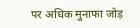पर अधिक मुनाफा जोड़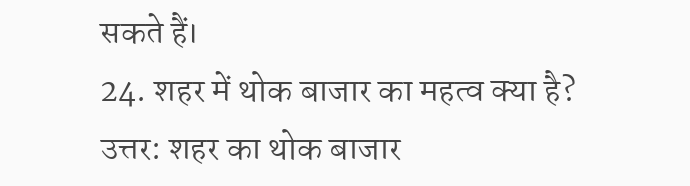सकते हैं।
24. शहर में थोक बाजार का महत्व क्या है?
उत्तर: शहर का थोक बाजार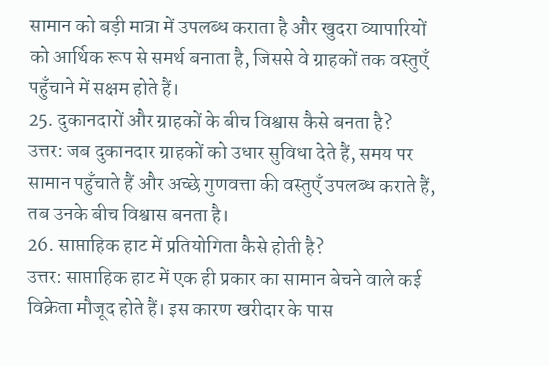सामान को बड़ी मात्रा में उपलब्ध कराता है और खुदरा व्यापारियों को आर्थिक रूप से समर्थ बनाता है, जिससे वे ग्राहकों तक वस्तुएँ पहुँचाने में सक्षम होते हैं।
25. दुकानदारों और ग्राहकों के बीच विश्वास कैसे बनता है?
उत्तर: जब दुकानदार ग्राहकों को उधार सुविधा देते हैं, समय पर सामान पहुँचाते हैं और अच्छे गुणवत्ता की वस्तुएँ उपलब्ध कराते हैं, तब उनके बीच विश्वास बनता है।
26. साप्ताहिक हाट में प्रतियोगिता कैसे होती है?
उत्तर: साप्ताहिक हाट में एक ही प्रकार का सामान बेचने वाले कई विक्रेता मौजूद होते हैं। इस कारण खरीदार के पास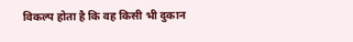विकल्प होता है कि वह किसी भी दुकान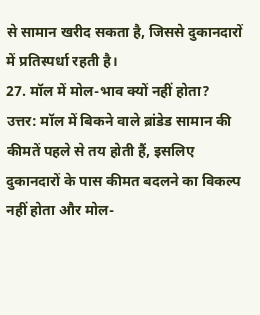से सामान खरीद सकता है, जिससे दुकानदारों में प्रतिस्पर्धा रहती है।
27. मॉल में मोल-भाव क्यों नहीं होता?
उत्तर: मॉल में बिकने वाले ब्रांडेड सामान की कीमतें पहले से तय होती हैं, इसलिए दुकानदारों के पास कीमत बदलने का विकल्प नहीं होता और मोल-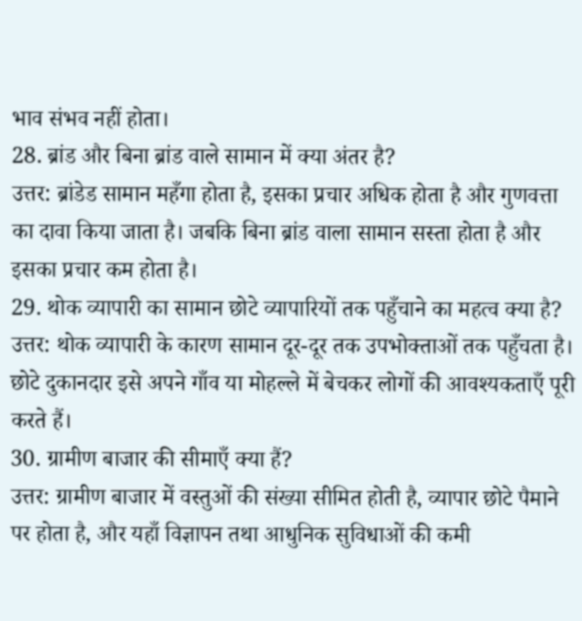भाव संभव नहीं होता।
28. ब्रांड और बिना ब्रांड वाले सामान में क्या अंतर है?
उत्तर: ब्रांडेड सामान महँगा होता है, इसका प्रचार अधिक होता है और गुणवत्ता का दावा किया जाता है। जबकि बिना ब्रांड वाला सामान सस्ता होता है और इसका प्रचार कम होता है।
29. थोक व्यापारी का सामान छोटे व्यापारियों तक पहुँचाने का महत्व क्या है?
उत्तर: थोक व्यापारी के कारण सामान दूर-दूर तक उपभोक्ताओं तक पहुँचता है। छोटे दुकानदार इसे अपने गाँव या मोहल्ले में बेचकर लोगों की आवश्यकताएँ पूरी करते हैं।
30. ग्रामीण बाजार की सीमाएँ क्या हैं?
उत्तर: ग्रामीण बाजार में वस्तुओं की संख्या सीमित होती है, व्यापार छोटे पैमाने पर होता है, और यहाँ विज्ञापन तथा आधुनिक सुविधाओं की कमी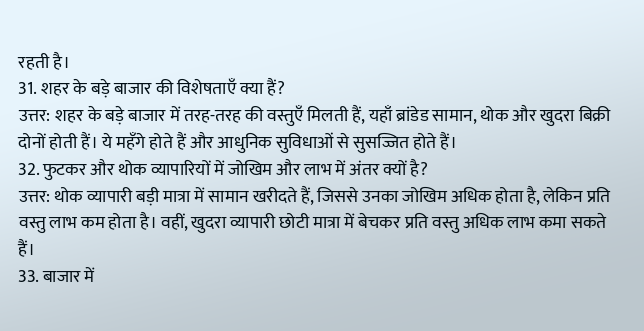रहती है।
31. शहर के बड़े बाजार की विशेषताएँ क्या हैं?
उत्तर: शहर के बड़े बाजार में तरह-तरह की वस्तुएँ मिलती हैं, यहाँ ब्रांडेड सामान, थोक और खुदरा बिक्री दोनों होती हैं। ये महँगे होते हैं और आधुनिक सुविधाओं से सुसज्जित होते हैं।
32. फुटकर और थोक व्यापारियों में जोखिम और लाभ में अंतर क्यों है?
उत्तर: थोक व्यापारी बड़ी मात्रा में सामान खरीदते हैं, जिससे उनका जोखिम अधिक होता है, लेकिन प्रति वस्तु लाभ कम होता है। वहीं, खुदरा व्यापारी छोटी मात्रा में बेचकर प्रति वस्तु अधिक लाभ कमा सकते हैं।
33. बाजार में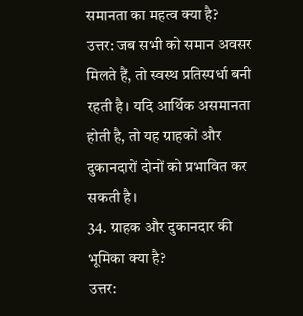समानता का महत्व क्या है?
उत्तर: जब सभी को समान अवसर मिलते हैं, तो स्वस्थ प्रतिस्पर्धा बनी रहती है। यदि आर्थिक असमानता होती है, तो यह ग्राहकों और दुकानदारों दोनों को प्रभावित कर सकती है।
34. ग्राहक और दुकानदार की भूमिका क्या है?
उत्तर: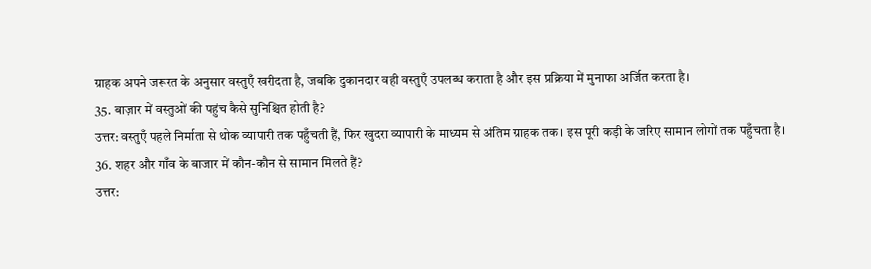ग्राहक अपने जरूरत के अनुसार वस्तुएँ खरीदता है, जबकि दुकानदार वही वस्तुएँ उपलब्ध कराता है और इस प्रक्रिया में मुनाफा अर्जित करता है।
35. बाज़ार में वस्तुओं की पहुंच कैसे सुनिश्चित होती है?
उत्तर: वस्तुएँ पहले निर्माता से थोक व्यापारी तक पहुँचती हैं, फिर खुदरा व्यापारी के माध्यम से अंतिम ग्राहक तक। इस पूरी कड़ी के जरिए सामान लोगों तक पहुँचता है।
36. शहर और गाँव के बाजार में कौन-कौन से सामान मिलते हैं?
उत्तर: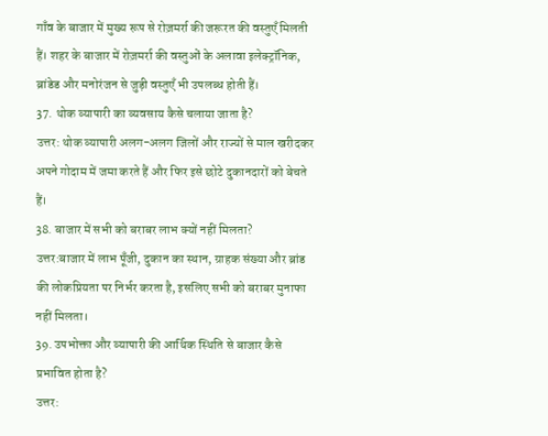गाँव के बाजार में मुख्य रूप से रोज़मर्रा की जरूरत की वस्तुएँ मिलती हैं। शहर के बाजार में रोज़मर्रा की वस्तुओं के अलावा इलेक्ट्रॉनिक, ब्रांडेड और मनोरंजन से जुड़ी वस्तुएँ भी उपलब्ध होती हैं।
37. थोक व्यापारी का व्यवसाय कैसे चलाया जाता है?
उत्तर: थोक व्यापारी अलग-अलग जिलों और राज्यों से माल खरीदकर अपने गोदाम में जमा करते हैं और फिर इसे छोटे दुकानदारों को बेचते हैं।
38. बाजार में सभी को बराबर लाभ क्यों नहीं मिलता?
उत्तर:बाजार में लाभ पूँजी, दुकान का स्थान, ग्राहक संख्या और ब्रांड की लोकप्रियता पर निर्भर करता है, इसलिए सभी को बराबर मुनाफा नहीं मिलता।
39. उपभोक्ता और व्यापारी की आर्थिक स्थिति से बाजार कैसे प्रभावित होता है?
उत्तर: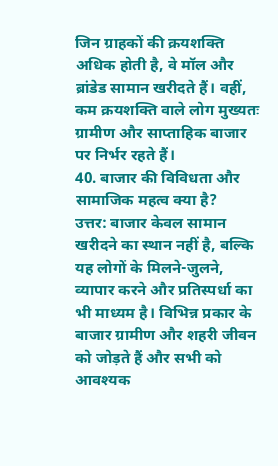जिन ग्राहकों की क्रयशक्ति अधिक होती है, वे मॉल और ब्रांडेड सामान खरीदते हैं। वहीं, कम क्रयशक्ति वाले लोग मुख्यतः ग्रामीण और साप्ताहिक बाजार पर निर्भर रहते हैं।
40. बाजार की विविधता और सामाजिक महत्व क्या है?
उत्तर: बाजार केवल सामान खरीदने का स्थान नहीं है, बल्कि यह लोगों के मिलने-जुलने, व्यापार करने और प्रतिस्पर्धा का भी माध्यम है। विभिन्न प्रकार के बाजार ग्रामीण और शहरी जीवन को जोड़ते हैं और सभी को आवश्यक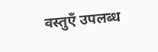वस्तुएँ उपलब्ध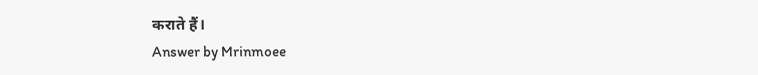कराते हैं।
Answer by Mrinmoee